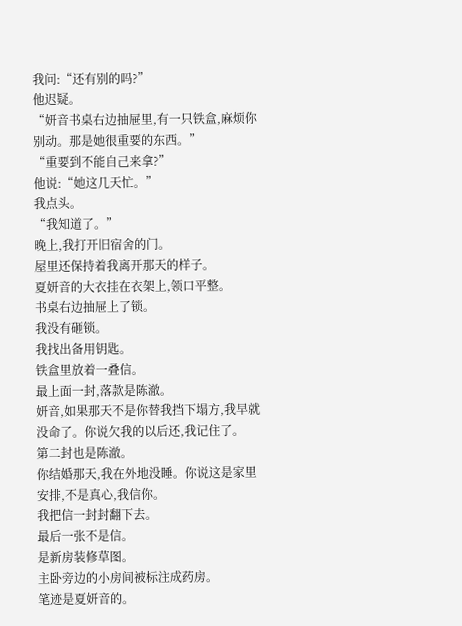我问:“还有别的吗?”
他迟疑。
“妍音书桌右边抽屉里,有一只铁盒,麻烦你别动。那是她很重要的东西。”
“重要到不能自己来拿?”
他说:“她这几天忙。”
我点头。
“我知道了。”
晚上,我打开旧宿舍的门。
屋里还保持着我离开那天的样子。
夏妍音的大衣挂在衣架上,领口平整。
书桌右边抽屉上了锁。
我没有砸锁。
我找出备用钥匙。
铁盒里放着一叠信。
最上面一封,落款是陈澈。
妍音,如果那天不是你替我挡下塌方,我早就没命了。你说欠我的以后还,我记住了。
第二封也是陈澈。
你结婚那天,我在外地没睡。你说这是家里安排,不是真心,我信你。
我把信一封封翻下去。
最后一张不是信。
是新房装修草图。
主卧旁边的小房间被标注成药房。
笔迹是夏妍音的。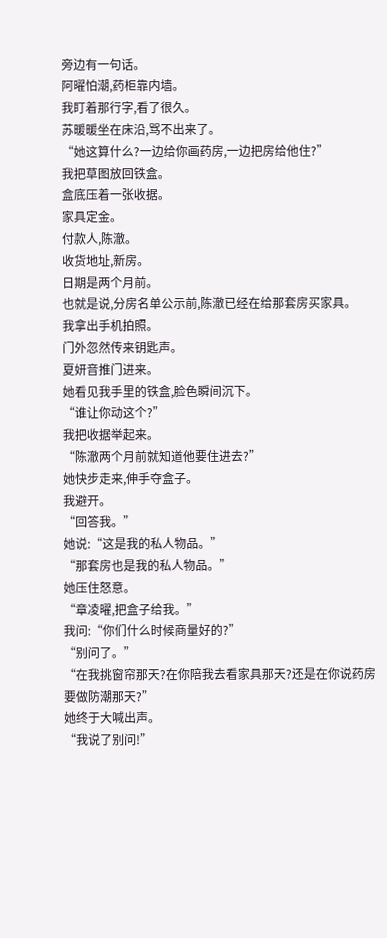旁边有一句话。
阿曜怕潮,药柜靠内墙。
我盯着那行字,看了很久。
苏暖暖坐在床沿,骂不出来了。
“她这算什么?一边给你画药房,一边把房给他住?”
我把草图放回铁盒。
盒底压着一张收据。
家具定金。
付款人,陈澈。
收货地址,新房。
日期是两个月前。
也就是说,分房名单公示前,陈澈已经在给那套房买家具。
我拿出手机拍照。
门外忽然传来钥匙声。
夏妍音推门进来。
她看见我手里的铁盒,脸色瞬间沉下。
“谁让你动这个?”
我把收据举起来。
“陈澈两个月前就知道他要住进去?”
她快步走来,伸手夺盒子。
我避开。
“回答我。”
她说:“这是我的私人物品。”
“那套房也是我的私人物品。”
她压住怒意。
“章凌曜,把盒子给我。”
我问:“你们什么时候商量好的?”
“别问了。”
“在我挑窗帘那天?在你陪我去看家具那天?还是在你说药房要做防潮那天?”
她终于大喊出声。
“我说了别问!”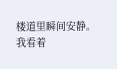楼道里瞬间安静。
我看着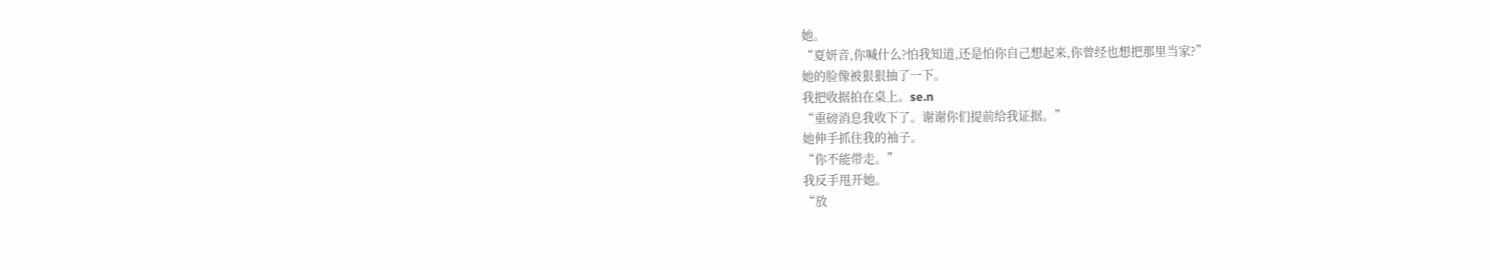她。
“夏妍音,你喊什么?怕我知道,还是怕你自己想起来,你曾经也想把那里当家?”
她的脸像被狠狠抽了一下。
我把收据拍在桌上。se.n
“重磅消息我收下了。谢谢你们提前给我证据。”
她伸手抓住我的袖子。
“你不能带走。”
我反手甩开她。
“放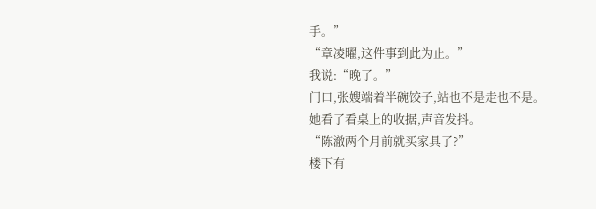手。”
“章凌曜,这件事到此为止。”
我说:“晚了。”
门口,张嫂端着半碗饺子,站也不是走也不是。
她看了看桌上的收据,声音发抖。
“陈澈两个月前就买家具了?”
楼下有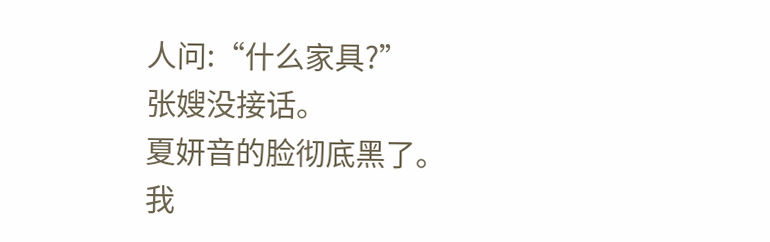人问:“什么家具?”
张嫂没接话。
夏妍音的脸彻底黑了。
我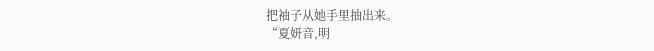把袖子从她手里抽出来。
“夏妍音,明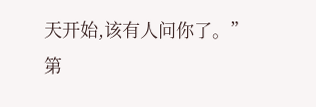天开始,该有人问你了。”
第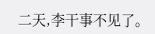二天,李干事不见了。